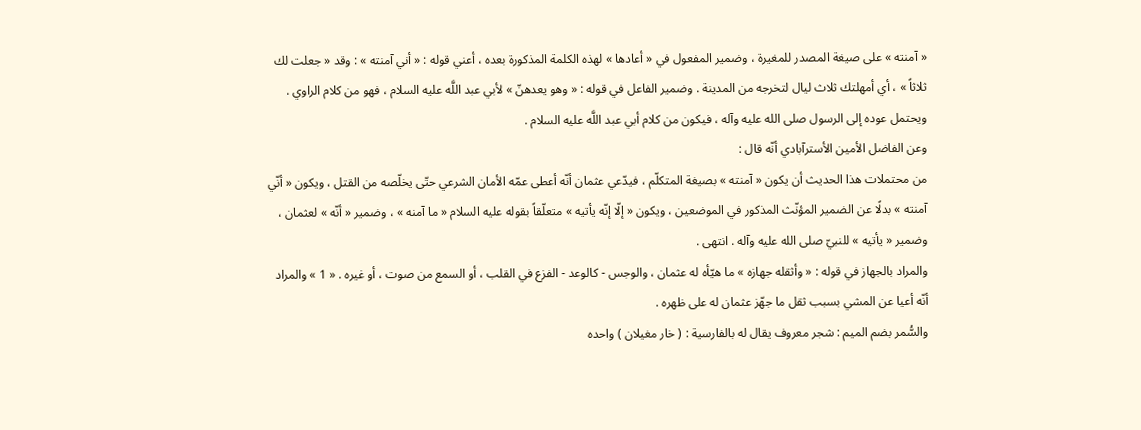« آمنته » على صيغة المصدر للمغيرة ، وضمير المفعول في « أعادها » لهذه الكلمة المذكورة بعده ، أعني قوله : « أني آمنته » : وقد « جعلت لك ثلاثاً » ، أي أمهلتك ثلاث ليال لتخرجه من المدينة . وضمير الفاعل في قوله : « وهو يعدهنّ » لأبي عبد اللَّه عليه السلام ، فهو من كلام الراوي .
ويحتمل عوده إلى الرسول صلى الله عليه وآله ، فيكون من كلام أبي عبد اللَّه عليه السلام .
وعن الفاضل الأمين الأسترآبادي أنّه قال :
من محتملات هذا الحديث أن يكون « آمنته » بصيغة المتكلّم ، فيدّعي عثمان أنّه أعطى عمّه الأمان الشرعي حتّى يخلّصه من القتل ، ويكون « أنّي آمنته » بدلًا عن الضمير المؤنّث المذكور في الموضعين ، ويكون « إلّا إنّه يأتيه » متعلّقاً بقوله عليه السلام « ما آمنه » ، وضمير « أنّه » لعثمان ، وضمير « يأتيه » للنبيّ صلى الله عليه وآله . انتهى .
والمراد بالجهاز في قوله : « وأثقله جهازه » ما هيّأه له عثمان ، والوجس - كالوعد - الفزع في القلب ، أو السمع من صوت ، أو غيره . « 1 » والمراد أنّه أعيا عن المشي بسبب ثقل ما جهّز عثمان له على ظهره .
والسُّمر بضم الميم : شجر معروف يقال له بالفارسية : ( خار مغيلان ) واحده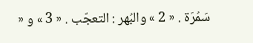سَمُرَة . « 2 » والبُهر : التعجّب . « 3 » و «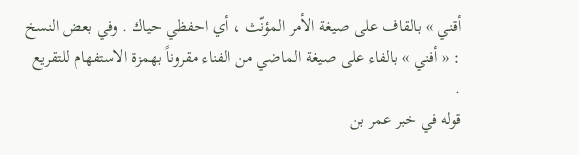أقني » بالقاف على صيغة الأمر المؤنّث ، أي احفظي حياك . وفي بعض النسخ : « أفني » بالفاء على صيغة الماضي من الفناء مقروناً بهمزة الاستفهام للتقريع .
قوله في خبر عمر بن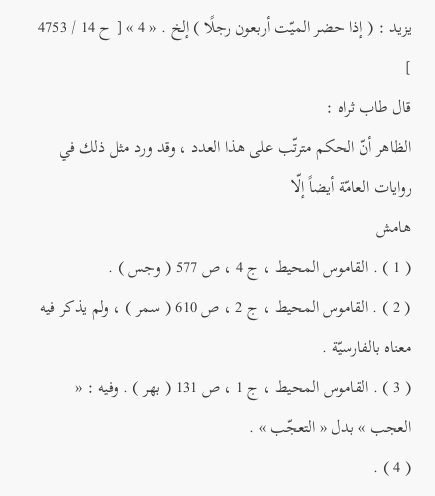يزيد : ( إذا حضر الميّت أربعون رجلًا ) إلخ . « 4 » [ ح 14 / 4753 ]
قال طاب ثراه :
الظاهر أنّ الحكم مترتّب على هذا العدد ، وقد ورد مثل ذلك في روايات العامّة أيضاً إلّا
هامش
( 1 ) . القاموس المحيط ، ج 4 ، ص 577 ( وجس ) .
( 2 ) . القاموس المحيط ، ج 2 ، ص 610 ( سمر ) ، ولم يذكر فيه معناه بالفارسيّة .
( 3 ) . القاموس المحيط ، ج 1 ، ص 131 ( بهر ) . وفيه : « العجب » بدل « التعجّب » .
( 4 ) .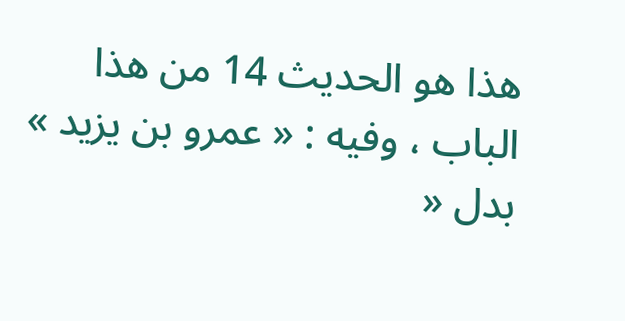هذا هو الحديث 14 من هذا الباب ، وفيه : « عمرو بن يزيد » بدل «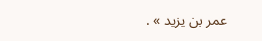عمر بن يزيد » .